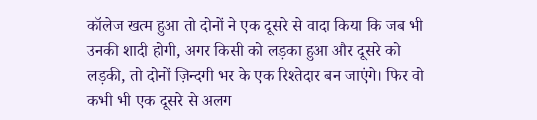कॉलेज खत्म हुआ तो दोनों ने एक दूसरे से वादा किया कि जब भी उनकी शादी होगी, अगर किसी को लड़का हुआ और दूसरे को लड़की, तो दोनों ज़िन्दगी भर के एक रिश्तेदार बन जाएंगे। फिर वो कभी भी एक दूसरे से अलग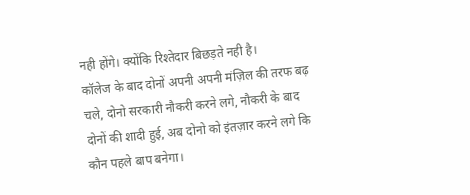नही होंगे। क्योंकि रिश्तेदार बिछड़ते नही है।
कॉलेज के बाद दोनों अपनी अपनी मंज़िल की तरफ बढ़ चले, दोनो सरकारी नौकरी करने लगे, नौकरी के बाद दोनों की शादी हुई, अब दोनो को इंतज़ार करने लगे कि कौन पहले बाप बनेगा।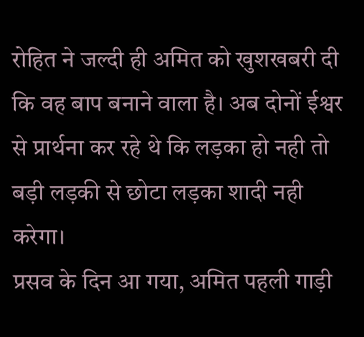रोहित ने जल्दी ही अमित को खुशखबरी दी कि वह बाप बनाने वाला है। अब दोनों ईश्वर से प्रार्थना कर रहे थे कि लड़का हो नही तो बड़ी लड़की से छोटा लड़का शादी नही करेगा।
प्रसव के दिन आ गया, अमित पहली गाड़ी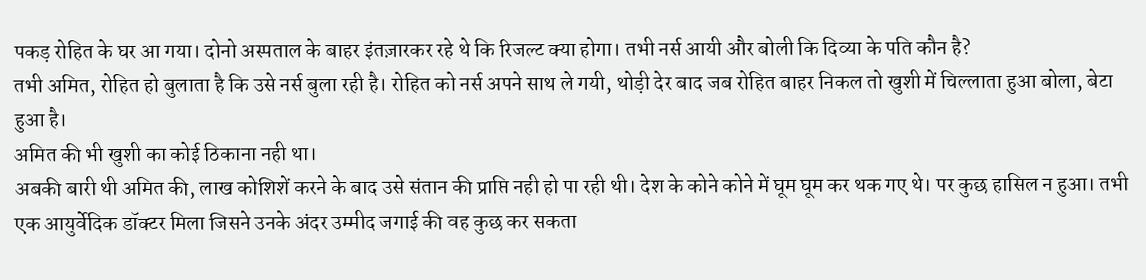पकड़ रोहित के घर आ गया। दोनो अस्पताल के बाहर इंतज़ारकर रहे थे कि रिजल्ट क्या होगा। तभी नर्स आयी और बोली कि दिव्या के पति कौन है?
तभी अमित, रोहित हो बुलाता है कि उसे नर्स बुला रही है। रोहित को नर्स अपने साथ ले गयी, थोड़ी देर बाद जब रोहित बाहर निकल तो खुशी में चिल्लाता हुआ बोला, बेटा हुआ है।
अमित की भी खुशी का कोई ठिकाना नही था।
अबकी बारी थी अमित की, लाख कोशिशें करने के बाद उसे संतान की प्राप्ति नही हो पा रही थी। देश के कोने कोने में घूम घूम कर थक गए थे। पर कुछ हासिल न हुआ। तभी एक आयुर्वेदिक डॉक्टर मिला जिसने उनके अंदर उम्मीद जगाई की वह कुछ कर सकता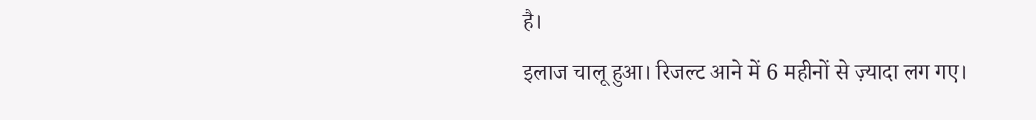है।
इलाज चालू हुआ। रिजल्ट आने में 6 महीनों से ज़्यादा लग गए।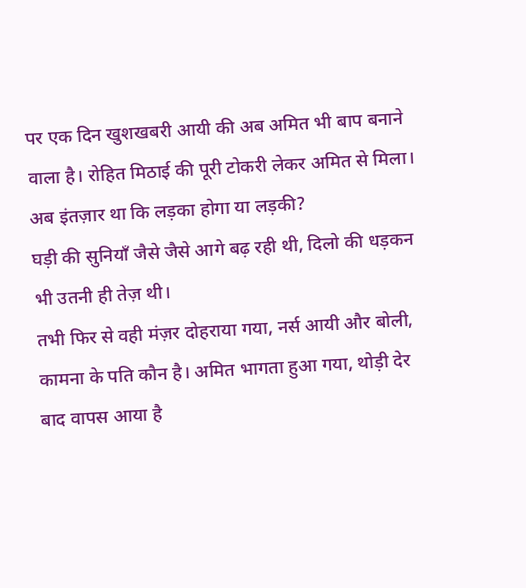पर एक दिन खुशखबरी आयी की अब अमित भी बाप बनाने वाला है। रोहित मिठाई की पूरी टोकरी लेकर अमित से मिला।
अब इंतज़ार था कि लड़का होगा या लड़की?
घड़ी की सुनियाँ जैसे जैसे आगे बढ़ रही थी, दिलो की धड़कन भी उतनी ही तेज़ थी।
तभी फिर से वही मंज़र दोहराया गया, नर्स आयी और बोली, कामना के पति कौन है। अमित भागता हुआ गया, थोड़ी देर बाद वापस आया है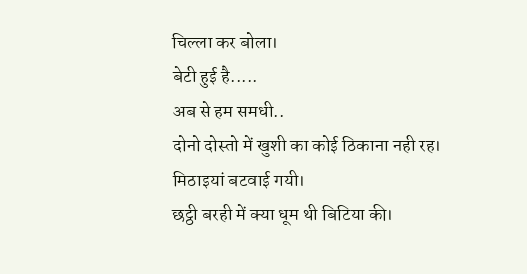चिल्ला कर बोला।
बेटी हुई है.....
अब से हम समधी..
दोनो दोस्तो में खुशी का कोई ठिकाना नही रह।
मिठाइयां बटवाई गयी।
छट्ठी बरही में क्या धूम थी बिटिया की।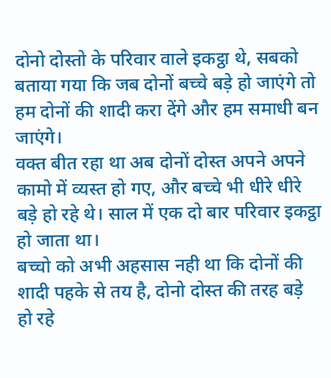दोनो दोस्तो के परिवार वाले इकट्ठा थे, सबको बताया गया कि जब दोनों बच्चे बड़े हो जाएंगे तो हम दोनों की शादी करा देंगे और हम समाधी बन जाएंगे।
वक्त बीत रहा था अब दोनों दोस्त अपने अपने कामो में व्यस्त हो गए, और बच्चे भी धीरे धीरे बड़े हो रहे थे। साल में एक दो बार परिवार इकट्ठा हो जाता था।
बच्चो को अभी अहसास नही था कि दोनों की शादी पहके से तय है, दोनो दोस्त की तरह बड़े हो रहे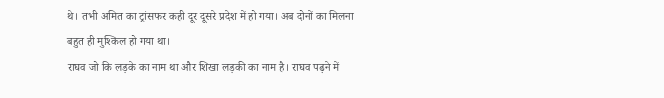थे। तभी अमित का ट्रांसफर कही दूर दूसरे प्रदेश में हो गया। अब दोनों का मिलना बहुत ही मुश्किल हो गया था।
राघव जो कि लड़के का नाम था और शिखा लड़की का नाम है। राघव पढ़ने में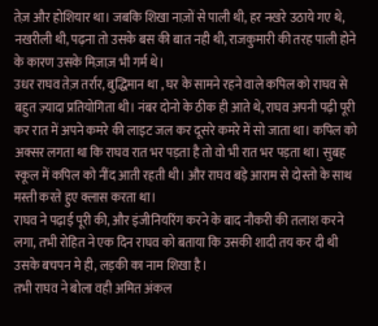तेज़ और होशियार था। जबकि शिखा नाज़ों से पाली थी, हर नखरे उठाये गए थे, नखरीली थी, पढ़ना तो उसके बस की बात नही थी, राजकुमारी की तरह पाली होने के कारण उसके मिज़ाज़ भी गर्म थे।
उधर राघव तेज़ तर्रार, बुद्धिमान था , घर के सामने रहने वाले कपिल को राघव से बहुत ज़्यादा प्रतियोगिता थी। नंबर दोनो के ठीक ही आते थे, राघव अपनी पढ़ी पूरी कर रात में अपने कमरे की लाइट जल कर दूसरे कमरे में सो जाता था। कपिल को अक्सर लगता था कि राघव रात भर पड़ता है तो वो भी रात भर पड़ता था। सुबह स्कूल में कपिल को नींद आती रहती थी। और राघव बड़े आराम से दोस्तो के साथ मस्ती करते हुए क्लास करता था।
राघव ने पढ़ाई पूरी की, और इंजीनियरिंग करने के बाद नौकरी की तलाश करने लगा, तभी रोहित ने एक दिन राघव को बताया कि उसकी शादी तय कर दी थी उसके बचपन मे ही, लड़की का नाम शिखा है।
तभी राघव ने बोला वही अमित अंकल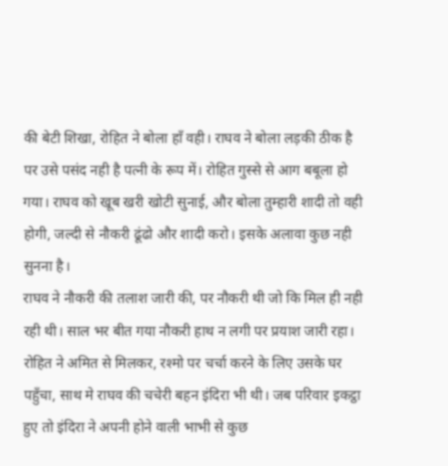की बेटी शिखा, रोहित ने बोला हाँ वही। राघव ने बोला लड़की ठीक है पर उसे पसंद नही है पत्नी के रूप में। रोहित गुस्से से आग बबूला हो गया। राघव को खूब खरी खोटी सुनाई, और बोला तुम्हारी शादी तो वही होगी, जल्दी से नौकरी ढूंढो और शादी करो। इसके अलावा कुछ नही सुनना है।
राघव ने नौकरी की तलाश जारी की, पर नौकरी थी जो कि मिल ही नही रही थी। साल भर बीत गया नौकरी हाथ न लगी पर प्रयाश जारी रहा।
रोहित ने अमित से मिलकर, रश्मो पर चर्चा करने के लिए उसके घर पहुँचा, साथ मे राघव की चचेरी बहन इंदिरा भी थी। जब परिवार इकट्ठा हुए तो इंदिरा ने अपनी होने वाली भाभी से कुछ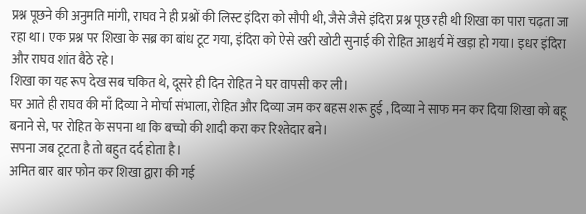प्रश्न पूछने की अनुमति मांगी, राघव ने ही प्रश्नों की लिस्ट इंदिरा को सौपी थी, जैसे जैसे इंदिरा प्रश्न पूछ रही थी शिखा का पारा चढ़ता जा रहा था। एक प्रश्न पर शिखा के सब्र का बांध टूट गया, इंदिरा को ऐसे खरी खोटी सुनाई की रोहित आश्चर्य में खड़ा हो गया। इधर इंदिरा और राघव शांत बैठे रहे।
शिखा का यह रूप देख सब चकित थे, दूसरे ही दिन रोहित ने घर वापसी कर ली।
घर आते ही राघव की माँ दिव्या ने मोर्चा संभाला, रोहित और दिव्या जम कर बहस शरू हुई , दिव्या ने साफ मन कर दिया शिखा को बहू बनाने से, पर रोहित के सपना था कि बच्चो की शादी करा कर रिश्तेदार बने।
सपना जब टूटता है तो बहुत दर्द होता है।
अमित बार बार फोन कर शिखा द्वारा की गई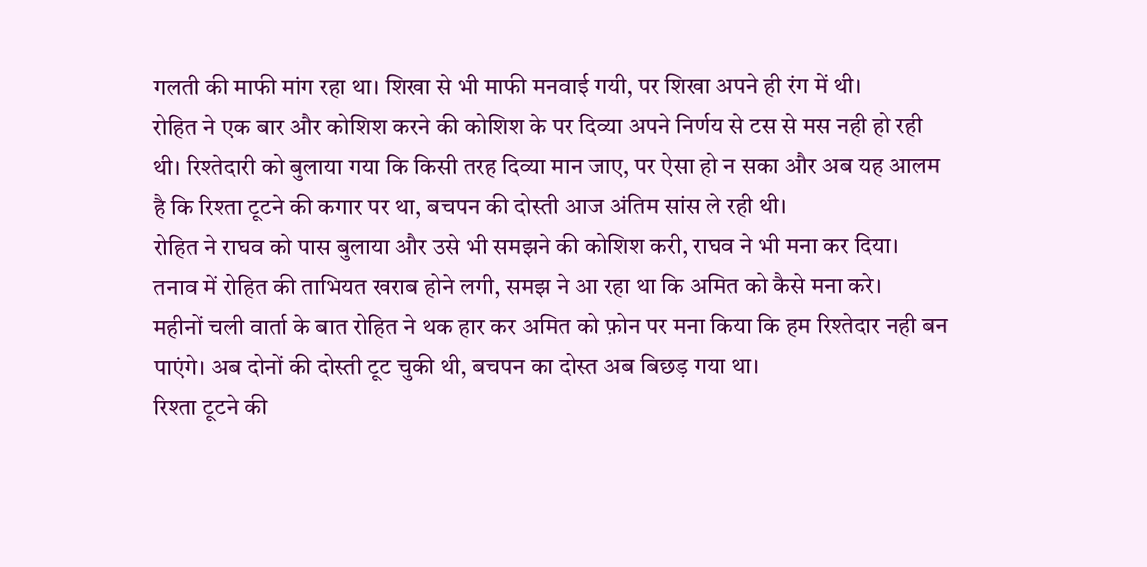गलती की माफी मांग रहा था। शिखा से भी माफी मनवाई गयी, पर शिखा अपने ही रंग में थी।
रोहित ने एक बार और कोशिश करने की कोशिश के पर दिव्या अपने निर्णय से टस से मस नही हो रही थी। रिश्तेदारी को बुलाया गया कि किसी तरह दिव्या मान जाए, पर ऐसा हो न सका और अब यह आलम है कि रिश्ता टूटने की कगार पर था, बचपन की दोस्ती आज अंतिम सांस ले रही थी।
रोहित ने राघव को पास बुलाया और उसे भी समझने की कोशिश करी, राघव ने भी मना कर दिया। तनाव में रोहित की ताभियत खराब होने लगी, समझ ने आ रहा था कि अमित को कैसे मना करे।
महीनों चली वार्ता के बात रोहित ने थक हार कर अमित को फ़ोन पर मना किया कि हम रिश्तेदार नही बन पाएंगे। अब दोनों की दोस्ती टूट चुकी थी, बचपन का दोस्त अब बिछड़ गया था।
रिश्ता टूटने की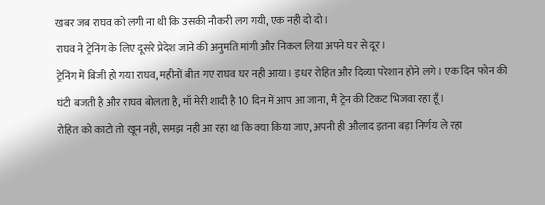खबर जब राघव को लगी ना थी कि उसकी नौकरी लग गयी, एक नही दो दो।
राघव ने ट्रेनिंग के लिए दूसरे प्रेदेश जाने की अनुमति मांगी और निकल लिया अपने घर से दूर।
ट्रेनिंग में बिजी हो गया राघव, महीनों बीत गए राघव घर नही आया। इधर रोहित और दिव्या परेशान होने लगे। एक दिन फोन की घंटी बजती है और राघव बोलता है, माँ मेरी शादी है 10 दिन में आप आ जाना, मैं ट्रेन की टिकट भिजवा रहा हूँ।
रोहित को काटो तो खून नही, समझ नही आ रहा था कि क्या किया जाए, अपनी ही औलाद इतना बड़ा निर्णय ले रहा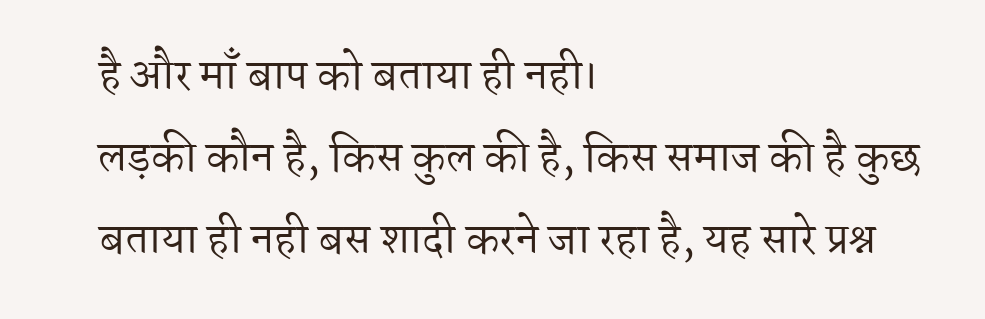है और माँ बाप को बताया ही नही।
लड़की कौन है, किस कुल की है, किस समाज की है कुछ बताया ही नही बस शादी करने जा रहा है, यह सारे प्रश्न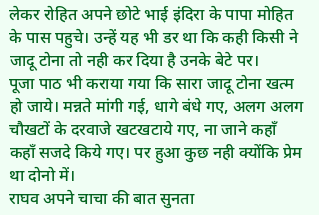लेकर रोहित अपने छोटे भाई इंदिरा के पापा मोहित के पास पहुचे। उन्हें यह भी डर था कि कही किसी ने जादू टोना तो नही कर दिया है उनके बेटे पर।
पूजा पाठ भी कराया गया कि सारा जादू टोना खत्म हो जाये। मन्नते मांगी गई, धागे बंधे गए, अलग अलग चौखटों के दरवाजे खटखटाये गए, ना जाने कहाँ कहाँ सजदे किये गए। पर हुआ कुछ नही क्योंकि प्रेम था दोनो में।
राघव अपने चाचा की बात सुनता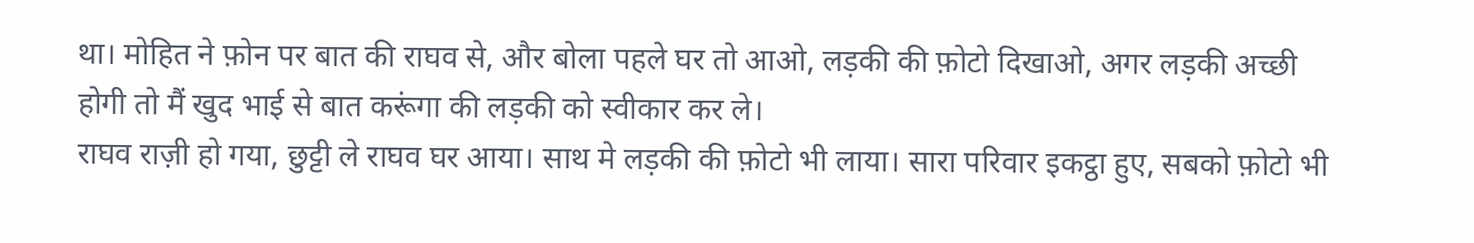था। मोहित ने फ़ोन पर बात की राघव से, और बोला पहले घर तो आओ, लड़की की फ़ोटो दिखाओ, अगर लड़की अच्छी होगी तो मैं खुद भाई से बात करूंगा की लड़की को स्वीकार कर ले।
राघव राज़ी हो गया, छुट्टी ले राघव घर आया। साथ मे लड़की की फ़ोटो भी लाया। सारा परिवार इकट्ठा हुए, सबको फ़ोटो भी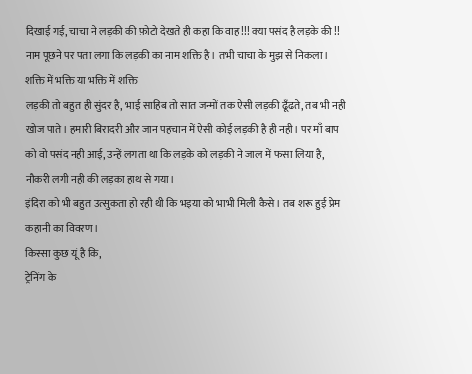दिखाई गई, चाचा ने लड़की की फ़ोटो देखते ही कहा कि वाह!!! क्या पसंद है लड़के की !!
नाम पूछने पर पता लगा कि लड़की का नाम शक्ति है। तभी चाचा के मुझ से निकला।
शक्ति में भक्ति या भक्ति में शक्ति
लड़की तो बहुत ही सुंदर है, भाई साहिब तो सात जन्मों तक ऐसी लड़की ढूँढते, तब भी नही खोज पाते। हमारी बिरादरी और जान पहचान में ऐसी कोई लड़की है ही नही। पर माँ बाप को वो पसंद नही आई, उन्हें लगता था कि लड़के को लड़की ने जाल में फसा लिया है, नौकरी लगी नही की लड़का हाथ से गया।
इंदिरा को भी बहुत उत्सुकता हो रही थी कि भइया को भाभी मिली कैसे। तब शरू हुई प्रेम कहानी का विवरण।
किस्सा कुछ यूं है कि,
ट्रेनिंग के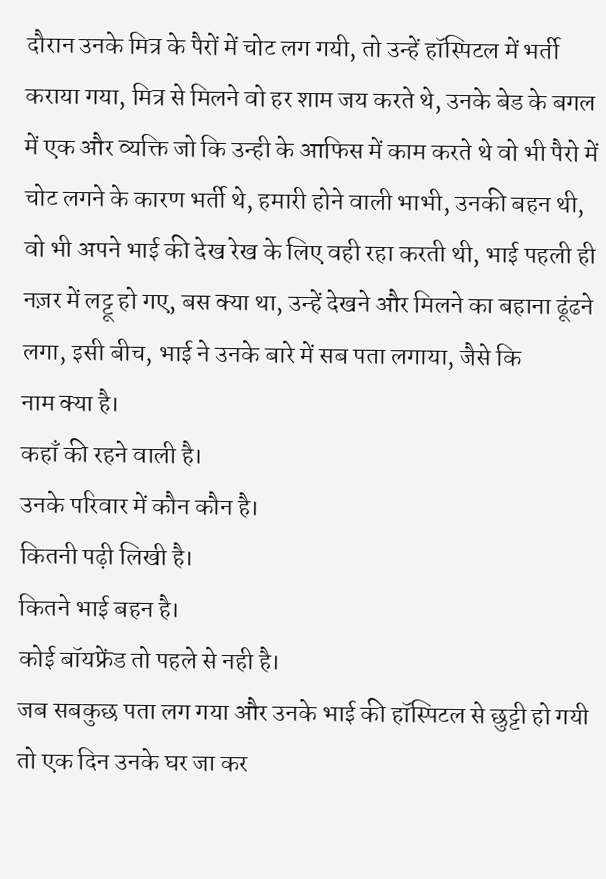दौरान उनके मित्र के पैरों में चोट लग गयी, तो उन्हें हॉस्पिटल में भर्ती कराया गया, मित्र से मिलने वो हर शाम जय करते थे, उनके बेड के बगल में एक और व्यक्ति जो कि उन्ही के आफिस में काम करते थे वो भी पैरो में चोट लगने के कारण भर्ती थे, हमारी होने वाली भाभी, उनकी बहन थी, वो भी अपने भाई की देख रेख के लिए वही रहा करती थी, भाई पहली ही नज़र में लट्टू हो गए, बस क्या था, उन्हें देखने और मिलने का बहाना ढूंढने लगा, इसी बीच, भाई ने उनके बारे में सब पता लगाया, जैसे कि
नाम क्या है।
कहाँ की रहने वाली है।
उनके परिवार में कौन कौन है।
कितनी पढ़ी लिखी है।
कितने भाई बहन है।
कोई बॉयफ्रेंड तो पहले से नही है।
जब सबकुछ पता लग गया और उनके भाई की हॉस्पिटल से छुट्टी हो गयी तो एक दिन उनके घर जा कर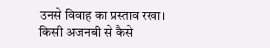उनसे विवाह का प्रस्ताव रखा।
किसी अजनबी से कैसे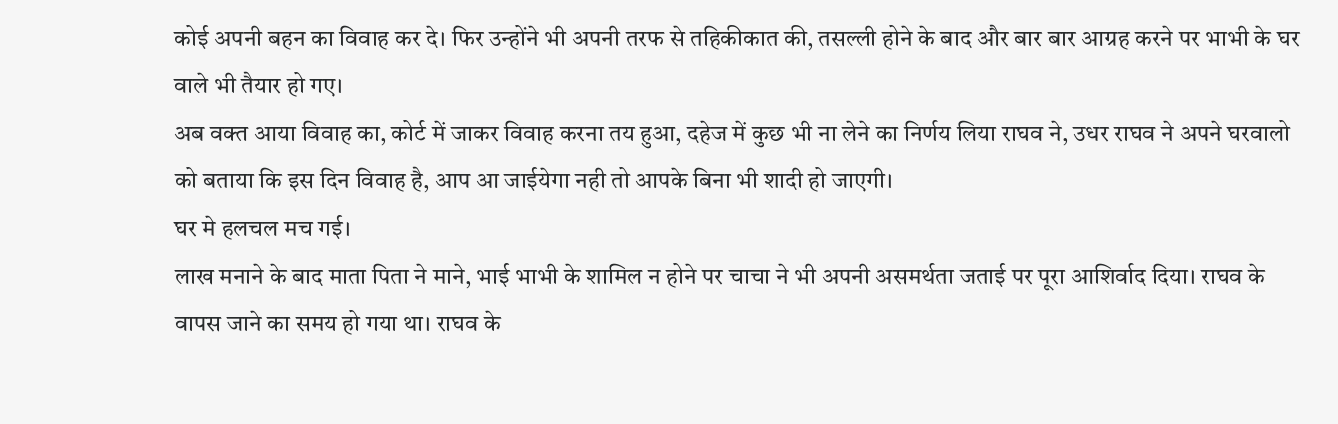कोई अपनी बहन का विवाह कर दे। फिर उन्होंने भी अपनी तरफ से तहिकीकात की, तसल्ली होने के बाद और बार बार आग्रह करने पर भाभी के घर वाले भी तैयार हो गए।
अब वक्त आया विवाह का, कोर्ट में जाकर विवाह करना तय हुआ, दहेज में कुछ भी ना लेने का निर्णय लिया राघव ने, उधर राघव ने अपने घरवालो को बताया कि इस दिन विवाह है, आप आ जाईयेगा नही तो आपके बिना भी शादी हो जाएगी।
घर मे हलचल मच गई।
लाख मनाने के बाद माता पिता ने माने, भाई भाभी के शामिल न होने पर चाचा ने भी अपनी असमर्थता जताई पर पूरा आशिर्वाद दिया। राघव के वापस जाने का समय हो गया था। राघव के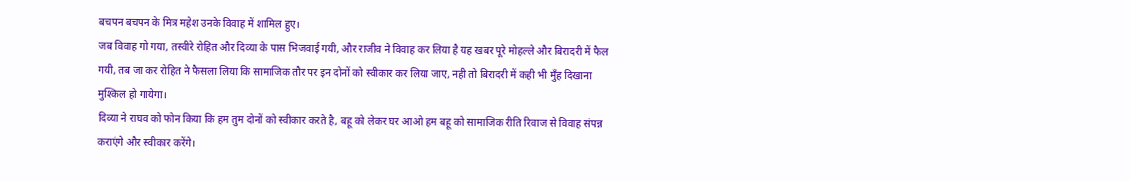बचपन बचपन के मित्र महेश उनके विवाह में शामिल हुए।
जब विवाह गो गया, तस्वीरे रोहित और दिव्या के पास भिजवाई गयी, और राजीव ने विवाह कर लिया है यह खबर पूरे मोहल्ले और बिरादरी में फैल गयी, तब जा कर रोहित ने फैसला लिया कि सामाजिक तौर पर इन दोनों को स्वीकार कर लिया जाए, नही तो बिरादरी में कही भी मुँह दिखाना मुश्किल हो गायेगा।
दिव्या ने राघव को फोन किया कि हम तुम दोनों को स्वीकार करते है, बहू को लेकर घर आओ हम बहू को सामाजिक रीति रिवाज से विवाह संपन्न कराएंगे और स्वीकार करेंगे।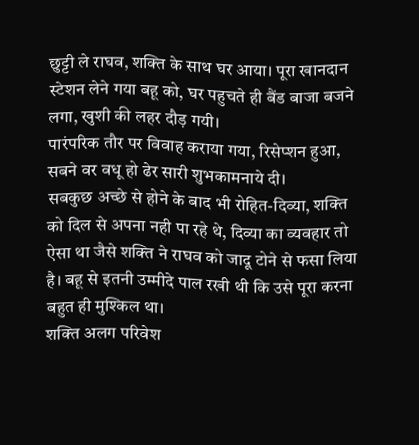छुट्टी ले राघव, शक्ति के साथ घर आया। पूरा खानदान स्टेशन लेने गया बहू को, घर पहुचते ही बैंड बाजा बजने लगा, खुशी की लहर दौड़ गयी।
पारंपरिक तौर पर विवाह कराया गया, रिसेप्शन हुआ, सबने वर वधू हो ढेर सारी शुभकामनाये दी।
सबकुछ अच्छे से होने के बाद भी रोहित-दिव्या, शक्ति को दिल से अपना नही पा रहे थे, दिव्या का व्यवहार तो ऐसा था जैसे शक्ति ने राघव को जादू टोने से फसा लिया है। बहू से इतनी उम्मीदे पाल रखी थी कि उसे पूरा करना बहुत ही मुश्किल था।
शक्ति अलग परिवेश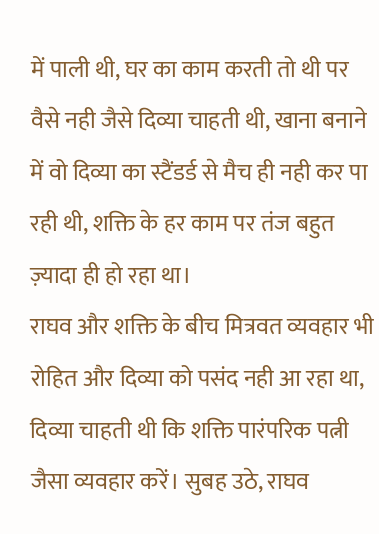में पाली थी, घर का काम करती तो थी पर वैसे नही जैसे दिव्या चाहती थी, खाना बनाने में वो दिव्या का स्टैंडर्ड से मैच ही नही कर पा रही थी, शक्ति के हर काम पर तंज बहुत ज़्यादा ही हो रहा था।
राघव और शक्ति के बीच मित्रवत व्यवहार भी रोहित और दिव्या को पसंद नही आ रहा था, दिव्या चाहती थी कि शक्ति पारंपरिक पत्नी जैसा व्यवहार करें। सुबह उठे, राघव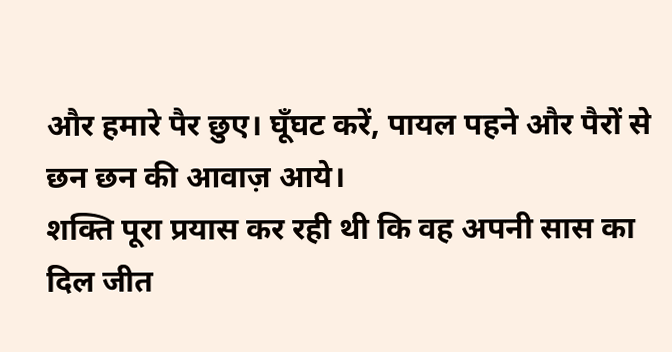और हमारे पैर छुए। घूँघट करें, पायल पहने और पैरों से छन छन की आवाज़ आये।
शक्ति पूरा प्रयास कर रही थी कि वह अपनी सास का दिल जीत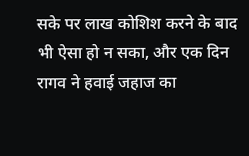सके पर लाख कोशिश करने के बाद भी ऐसा हो न सका, और एक दिन रागव ने हवाई जहाज का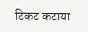टिकट कटाया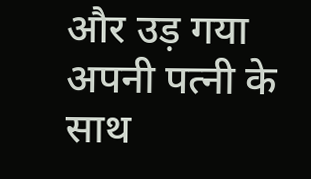और उड़ गया अपनी पत्नी के साथ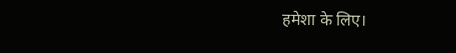हमेशा के लिए।